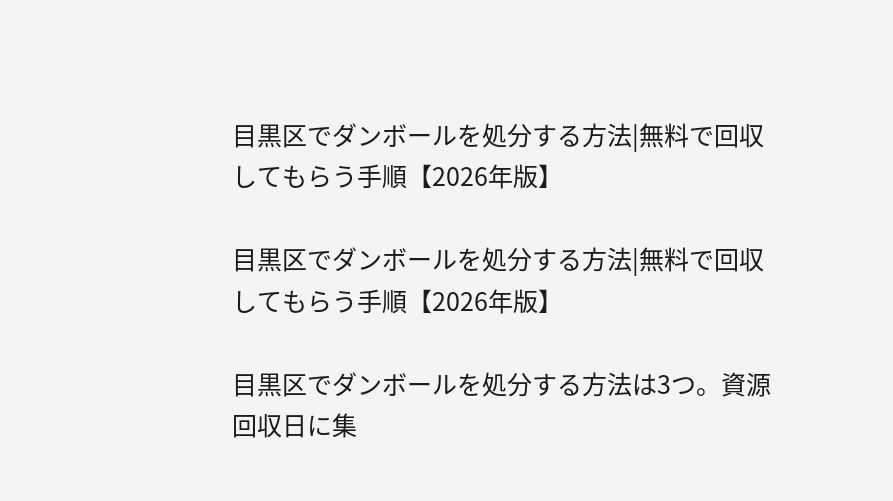目黒区でダンボールを処分する方法|無料で回収してもらう手順【2026年版】

目黒区でダンボールを処分する方法|無料で回収してもらう手順【2026年版】

目黒区でダンボールを処分する方法は3つ。資源回収日に集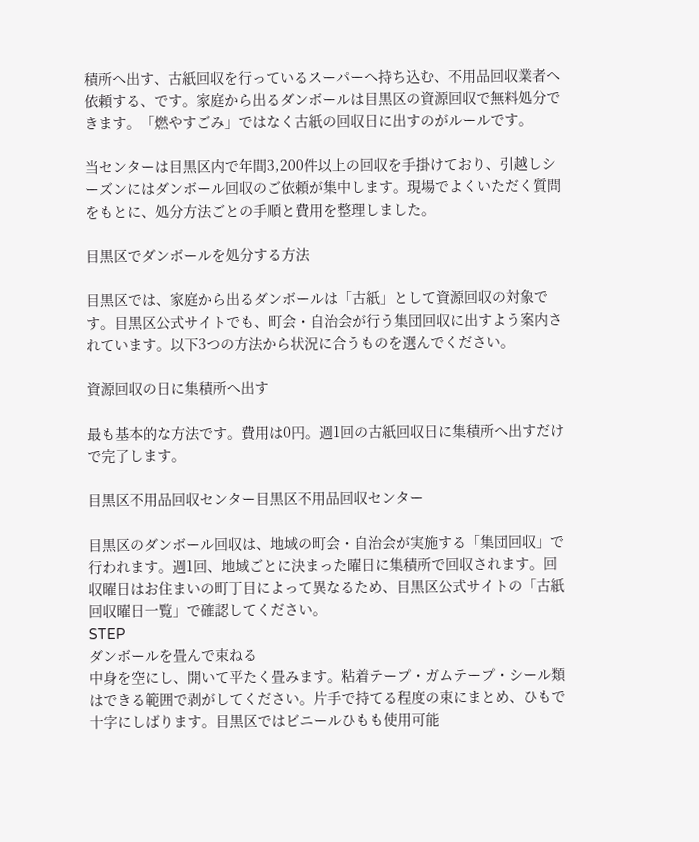積所へ出す、古紙回収を行っているスーパーへ持ち込む、不用品回収業者へ依頼する、です。家庭から出るダンボールは目黒区の資源回収で無料処分できます。「燃やすごみ」ではなく古紙の回収日に出すのがルールです。

当センターは目黒区内で年間3,200件以上の回収を手掛けており、引越しシーズンにはダンボール回収のご依頼が集中します。現場でよくいただく質問をもとに、処分方法ごとの手順と費用を整理しました。

目黒区でダンボールを処分する方法

目黒区では、家庭から出るダンボールは「古紙」として資源回収の対象です。目黒区公式サイトでも、町会・自治会が行う集団回収に出すよう案内されています。以下3つの方法から状況に合うものを選んでください。

資源回収の日に集積所へ出す

最も基本的な方法です。費用は0円。週1回の古紙回収日に集積所へ出すだけで完了します。

目黒区不用品回収センター目黒区不用品回収センター

目黒区のダンボール回収は、地域の町会・自治会が実施する「集団回収」で行われます。週1回、地域ごとに決まった曜日に集積所で回収されます。回収曜日はお住まいの町丁目によって異なるため、目黒区公式サイトの「古紙回収曜日一覧」で確認してください。
STEP
ダンボールを畳んで束ねる
中身を空にし、開いて平たく畳みます。粘着テープ・ガムテープ・シール類はできる範囲で剥がしてください。片手で持てる程度の束にまとめ、ひもで十字にしばります。目黒区ではビニールひもも使用可能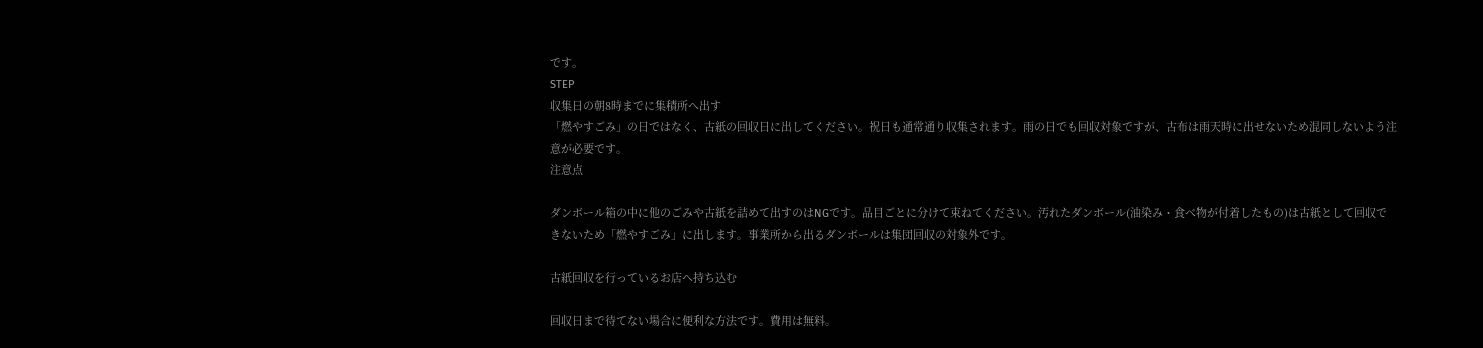です。
STEP
収集日の朝8時までに集積所へ出す
「燃やすごみ」の日ではなく、古紙の回収日に出してください。祝日も通常通り収集されます。雨の日でも回収対象ですが、古布は雨天時に出せないため混同しないよう注意が必要です。
注意点

ダンボール箱の中に他のごみや古紙を詰めて出すのはNGです。品目ごとに分けて束ねてください。汚れたダンボール(油染み・食べ物が付着したもの)は古紙として回収できないため「燃やすごみ」に出します。事業所から出るダンボールは集団回収の対象外です。

古紙回収を行っているお店へ持ち込む

回収日まで待てない場合に便利な方法です。費用は無料。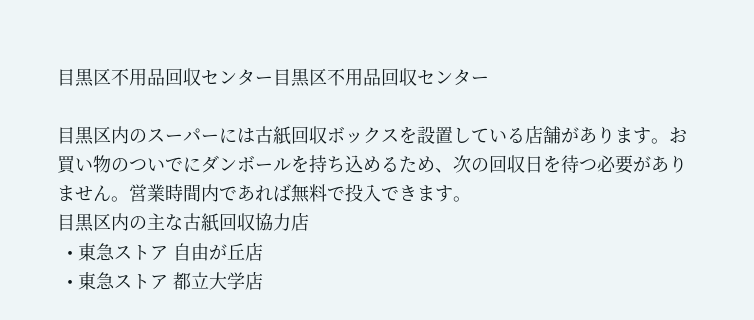目黒区不用品回収センター目黒区不用品回収センター

目黒区内のスーパーには古紙回収ボックスを設置している店舗があります。お買い物のついでにダンボールを持ち込めるため、次の回収日を待つ必要がありません。営業時間内であれば無料で投入できます。
目黒区内の主な古紙回収協力店
  • 東急ストア 自由が丘店
  • 東急ストア 都立大学店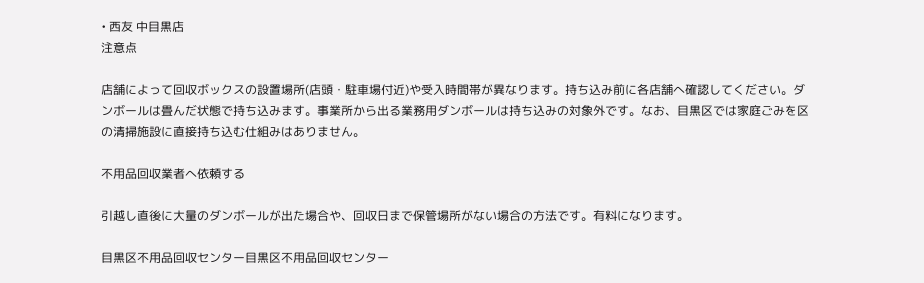• 西友 中目黒店
注意点

店舗によって回収ボックスの設置場所(店頭・駐車場付近)や受入時間帯が異なります。持ち込み前に各店舗へ確認してください。ダンボールは畳んだ状態で持ち込みます。事業所から出る業務用ダンボールは持ち込みの対象外です。なお、目黒区では家庭ごみを区の清掃施設に直接持ち込む仕組みはありません。

不用品回収業者へ依頼する

引越し直後に大量のダンボールが出た場合や、回収日まで保管場所がない場合の方法です。有料になります。

目黒区不用品回収センター目黒区不用品回収センター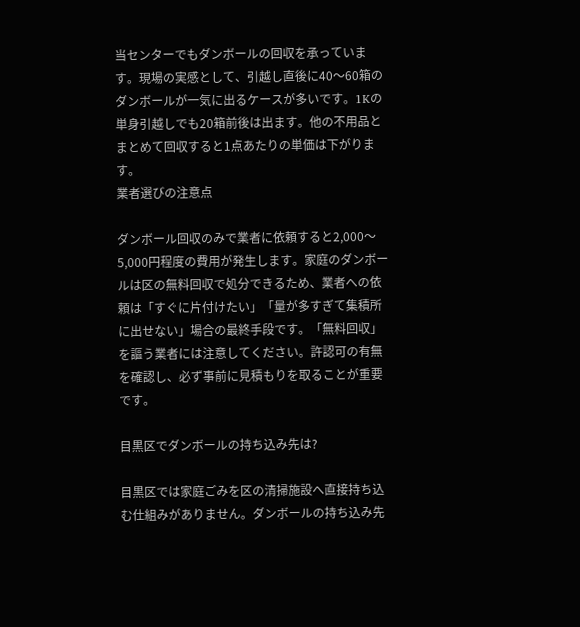当センターでもダンボールの回収を承っています。現場の実感として、引越し直後に40〜60箱のダンボールが一気に出るケースが多いです。1Kの単身引越しでも20箱前後は出ます。他の不用品とまとめて回収すると1点あたりの単価は下がります。
業者選びの注意点

ダンボール回収のみで業者に依頼すると2,000〜5,000円程度の費用が発生します。家庭のダンボールは区の無料回収で処分できるため、業者への依頼は「すぐに片付けたい」「量が多すぎて集積所に出せない」場合の最終手段です。「無料回収」を謳う業者には注意してください。許認可の有無を確認し、必ず事前に見積もりを取ることが重要です。

目黒区でダンボールの持ち込み先は?

目黒区では家庭ごみを区の清掃施設へ直接持ち込む仕組みがありません。ダンボールの持ち込み先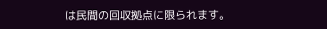は民間の回収拠点に限られます。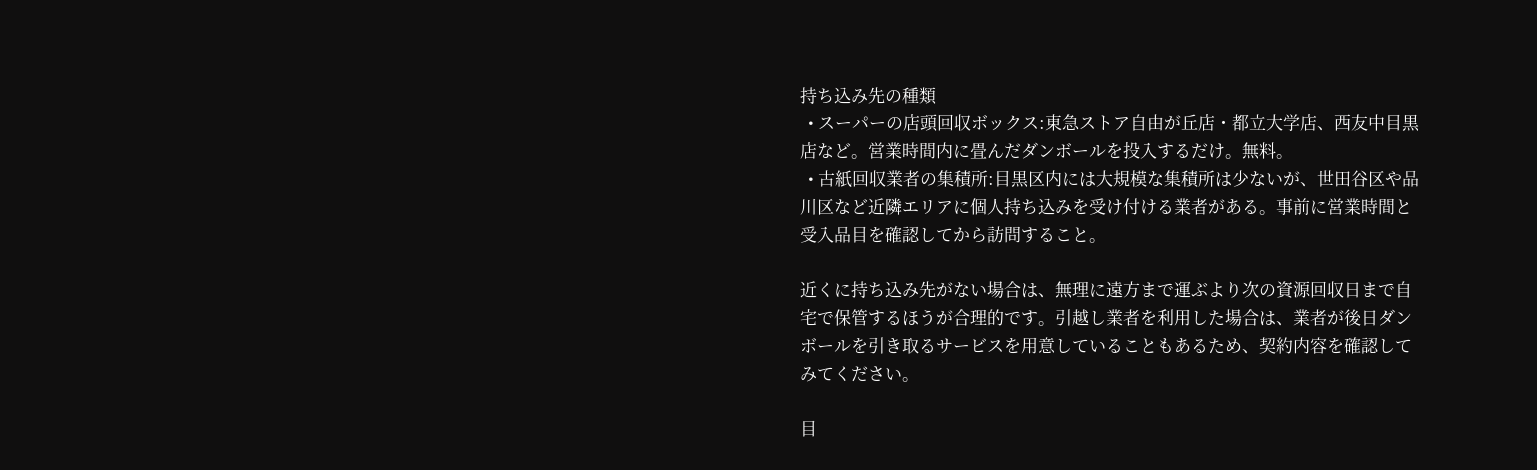持ち込み先の種類
  • スーパーの店頭回収ボックス:東急ストア自由が丘店・都立大学店、西友中目黒店など。営業時間内に畳んだダンボールを投入するだけ。無料。
  • 古紙回収業者の集積所:目黒区内には大規模な集積所は少ないが、世田谷区や品川区など近隣エリアに個人持ち込みを受け付ける業者がある。事前に営業時間と受入品目を確認してから訪問すること。

近くに持ち込み先がない場合は、無理に遠方まで運ぶより次の資源回収日まで自宅で保管するほうが合理的です。引越し業者を利用した場合は、業者が後日ダンボールを引き取るサービスを用意していることもあるため、契約内容を確認してみてください。

目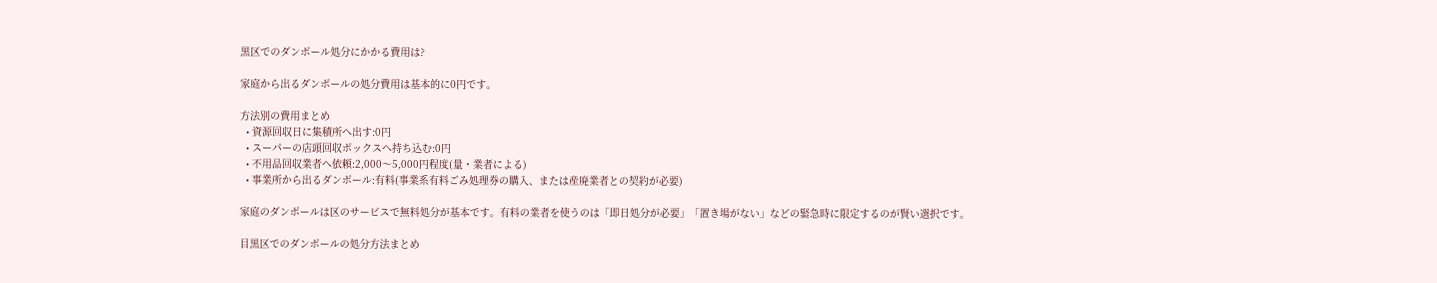黒区でのダンボール処分にかかる費用は?

家庭から出るダンボールの処分費用は基本的に0円です。

方法別の費用まとめ
  • 資源回収日に集積所へ出す:0円
  • スーパーの店頭回収ボックスへ持ち込む:0円
  • 不用品回収業者へ依頼:2,000〜5,000円程度(量・業者による)
  • 事業所から出るダンボール:有料(事業系有料ごみ処理券の購入、または産廃業者との契約が必要)

家庭のダンボールは区のサービスで無料処分が基本です。有料の業者を使うのは「即日処分が必要」「置き場がない」などの緊急時に限定するのが賢い選択です。

目黒区でのダンボールの処分方法まとめ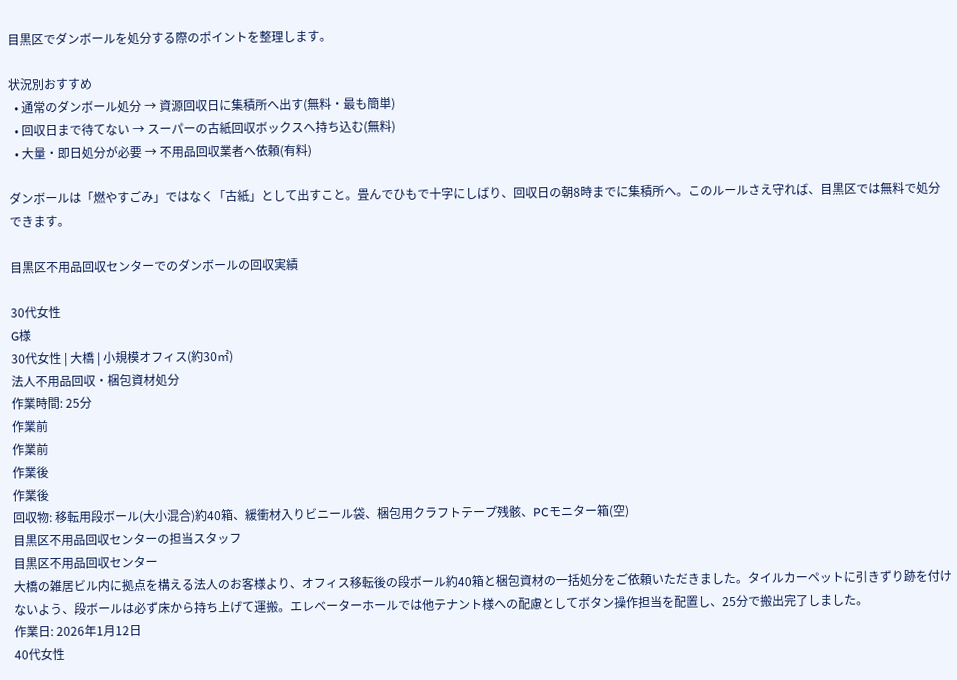目黒区でダンボールを処分する際のポイントを整理します。

状況別おすすめ
  • 通常のダンボール処分 → 資源回収日に集積所へ出す(無料・最も簡単)
  • 回収日まで待てない → スーパーの古紙回収ボックスへ持ち込む(無料)
  • 大量・即日処分が必要 → 不用品回収業者へ依頼(有料)

ダンボールは「燃やすごみ」ではなく「古紙」として出すこと。畳んでひもで十字にしばり、回収日の朝8時までに集積所へ。このルールさえ守れば、目黒区では無料で処分できます。

目黒区不用品回収センターでのダンボールの回収実績

30代女性
G様
30代女性 | 大橋 | 小規模オフィス(約30㎡)
法人不用品回収・梱包資材処分
作業時間: 25分
作業前
作業前
作業後
作業後
回収物: 移転用段ボール(大小混合)約40箱、緩衝材入りビニール袋、梱包用クラフトテープ残骸、PCモニター箱(空)
目黒区不用品回収センターの担当スタッフ
目黒区不用品回収センター
大橋の雑居ビル内に拠点を構える法人のお客様より、オフィス移転後の段ボール約40箱と梱包資材の一括処分をご依頼いただきました。タイルカーペットに引きずり跡を付けないよう、段ボールは必ず床から持ち上げて運搬。エレベーターホールでは他テナント様への配慮としてボタン操作担当を配置し、25分で搬出完了しました。
作業日: 2026年1月12日
40代女性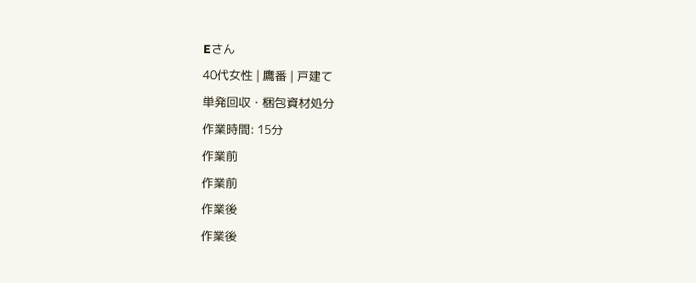Eさん
40代女性 | 鷹番 | 戸建て
単発回収・梱包資材処分
作業時間: 15分
作業前
作業前
作業後
作業後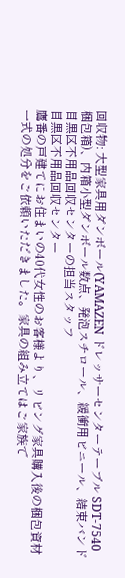回収物: 大型家具用ダンボール(YAMAZEN ドレッサーセンターテーブル SDT-7540 梱包箱)、内箱小型ダンボール数点、発泡スチロール、緩衝用ビニール、結束バンド
目黒区不用品回収センターの担当スタッフ
目黒区不用品回収センター
鷹番の戸建てにお住まいの40代女性のお客様より、リビング家具購入後の梱包資材一式の処分をご依頼いただきました。家具の組み立てはご家族で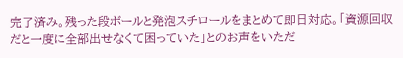完了済み。残った段ボールと発泡スチロールをまとめて即日対応。「資源回収だと一度に全部出せなくて困っていた」とのお声をいただ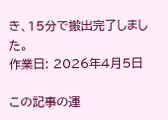き、15分で搬出完了しました。
作業日: 2026年4月5日

この記事の運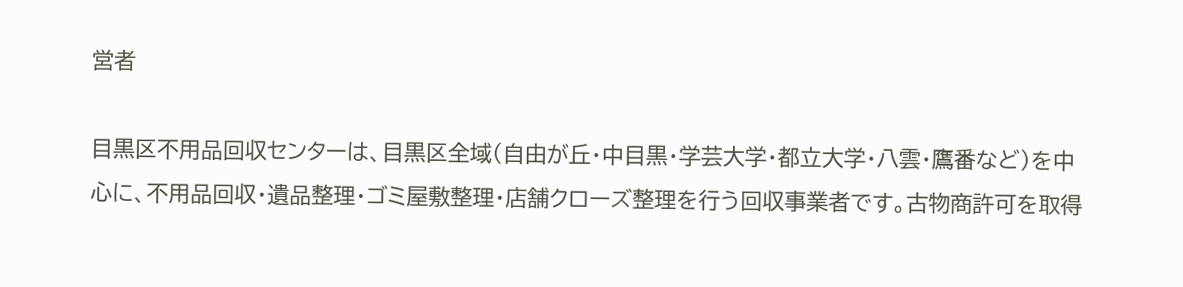営者

目黒区不用品回収センターは、目黒区全域(自由が丘・中目黒・学芸大学・都立大学・八雲・鷹番など)を中心に、不用品回収・遺品整理・ゴミ屋敷整理・店舗クローズ整理を行う回収事業者です。古物商許可を取得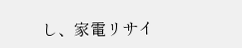し、家電リサイ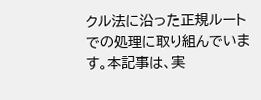クル法に沿った正規ルートでの処理に取り組んでいます。本記事は、実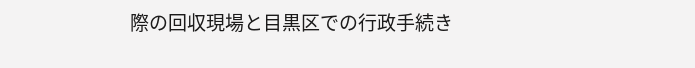際の回収現場と目黒区での行政手続き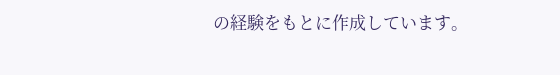の経験をもとに作成しています。